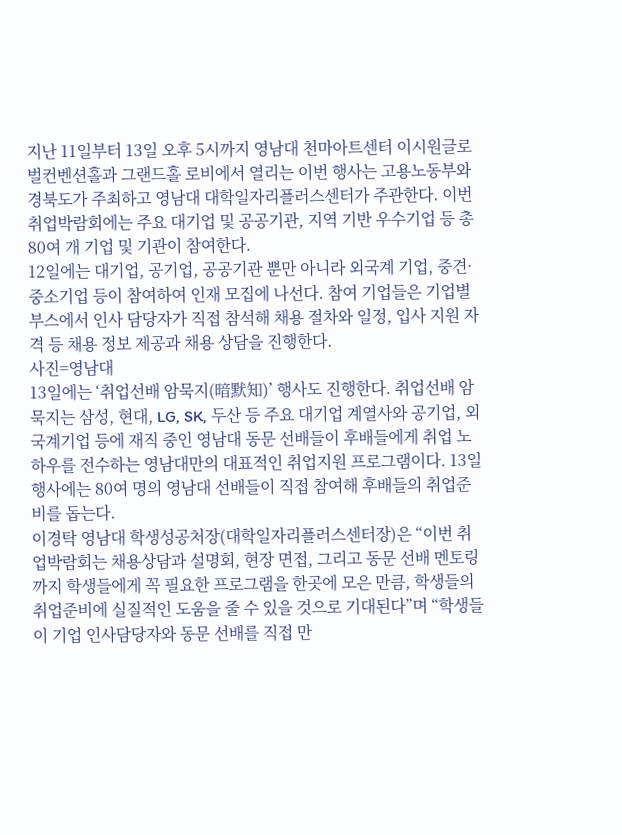지난 11일부터 13일 오후 5시까지 영남대 천마아트센터 이시원글로벌컨벤션홀과 그랜드홀 로비에서 열리는 이번 행사는 고용노동부와 경북도가 주최하고 영남대 대학일자리플러스센터가 주관한다. 이번 취업박람회에는 주요 대기업 및 공공기관, 지역 기반 우수기업 등 총 80여 개 기업 및 기관이 참여한다.
12일에는 대기업, 공기업, 공공기관 뿐만 아니라 외국계 기업, 중견·중소기업 등이 참여하여 인재 모집에 나선다. 참여 기업들은 기업별 부스에서 인사 담당자가 직접 참석해 채용 절차와 일정, 입사 지원 자격 등 채용 정보 제공과 채용 상담을 진행한다.
사진=영남대
13일에는 ‘취업선배 암묵지(暗默知)’ 행사도 진행한다. 취업선배 암묵지는 삼성, 현대, LG, SK, 두산 등 주요 대기업 계열사와 공기업, 외국계기업 등에 재직 중인 영남대 동문 선배들이 후배들에게 취업 노하우를 전수하는 영남대만의 대표적인 취업지원 프로그램이다. 13일 행사에는 80여 명의 영남대 선배들이 직접 참여해 후배들의 취업준비를 돕는다.
이경탁 영남대 학생성공처장(대학일자리플러스센터장)은 “이번 취업박람회는 채용상담과 설명회, 현장 면접, 그리고 동문 선배 멘토링까지 학생들에게 꼭 필요한 프로그램을 한곳에 모은 만큼, 학생들의 취업준비에 실질적인 도움을 줄 수 있을 것으로 기대된다”며 “학생들이 기업 인사담당자와 동문 선배를 직접 만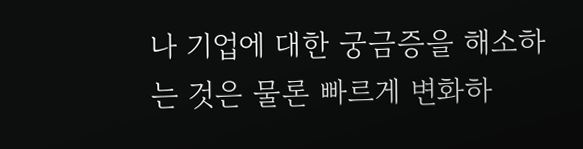나 기업에 대한 궁금증을 해소하는 것은 물론 빠르게 변화하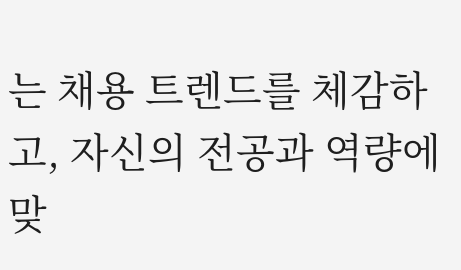는 채용 트렌드를 체감하고, 자신의 전공과 역량에 맞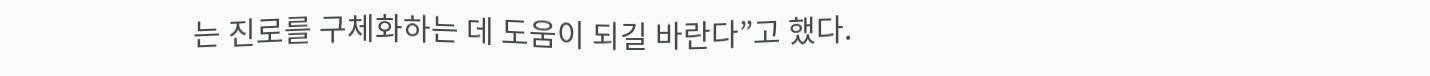는 진로를 구체화하는 데 도움이 되길 바란다”고 했다.